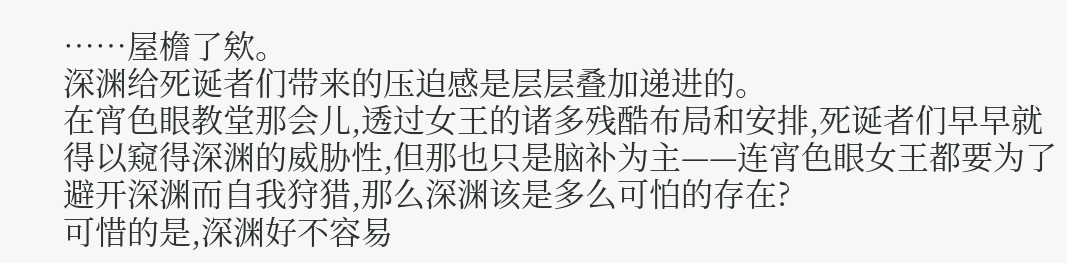……屋檐了欸。
深渊给死诞者们带来的压迫感是层层叠加递进的。
在宵色眼教堂那会儿,透过女王的诸多残酷布局和安排,死诞者们早早就得以窥得深渊的威胁性,但那也只是脑补为主——连宵色眼女王都要为了避开深渊而自我狩猎,那么深渊该是多么可怕的存在?
可惜的是,深渊好不容易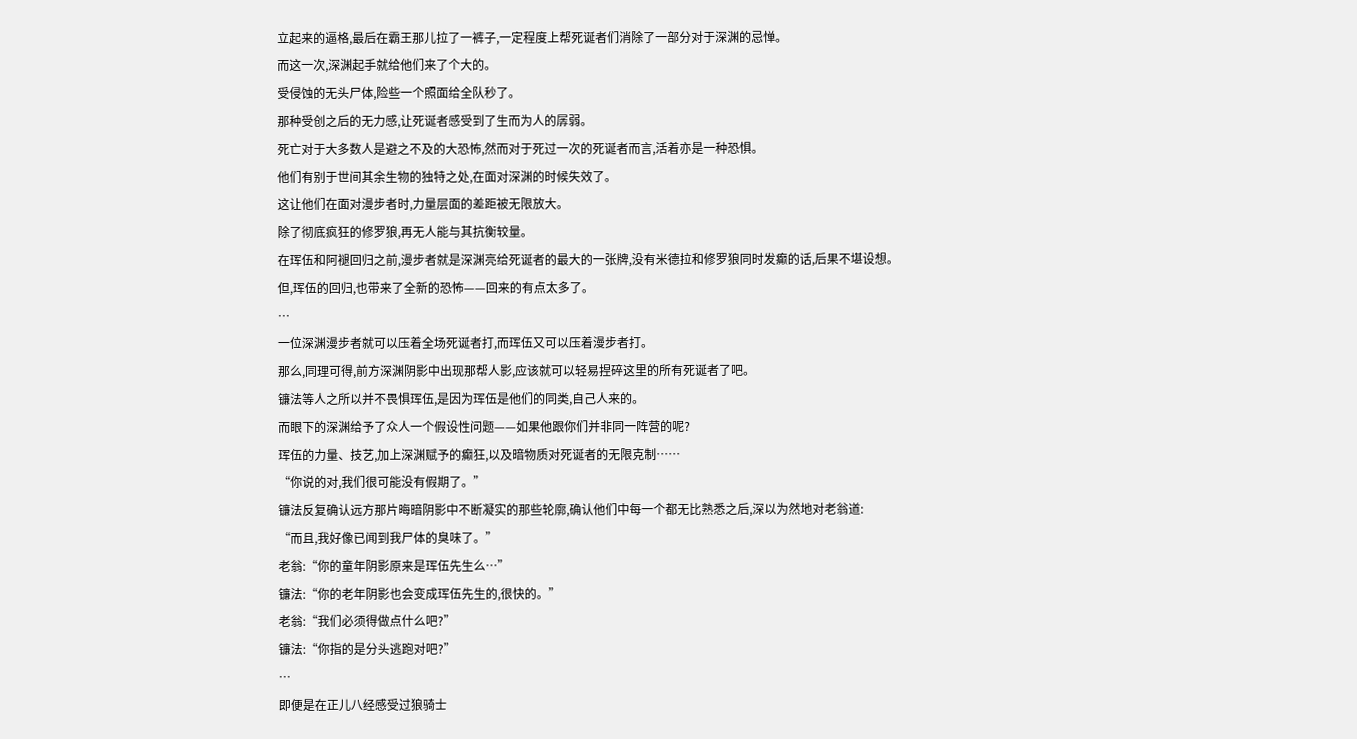立起来的逼格,最后在霸王那儿拉了一裤子,一定程度上帮死诞者们消除了一部分对于深渊的忌惮。
而这一次,深渊起手就给他们来了个大的。
受侵蚀的无头尸体,险些一个照面给全队秒了。
那种受创之后的无力感,让死诞者感受到了生而为人的孱弱。
死亡对于大多数人是避之不及的大恐怖,然而对于死过一次的死诞者而言,活着亦是一种恐惧。
他们有别于世间其余生物的独特之处,在面对深渊的时候失效了。
这让他们在面对漫步者时,力量层面的差距被无限放大。
除了彻底疯狂的修罗狼,再无人能与其抗衡较量。
在珲伍和阿褪回归之前,漫步者就是深渊亮给死诞者的最大的一张牌,没有米德拉和修罗狼同时发癫的话,后果不堪设想。
但,珲伍的回归,也带来了全新的恐怖——回来的有点太多了。
…
一位深渊漫步者就可以压着全场死诞者打,而珲伍又可以压着漫步者打。
那么,同理可得,前方深渊阴影中出现那帮人影,应该就可以轻易捏碎这里的所有死诞者了吧。
镰法等人之所以并不畏惧珲伍,是因为珲伍是他们的同类,自己人来的。
而眼下的深渊给予了众人一个假设性问题——如果他跟你们并非同一阵营的呢?
珲伍的力量、技艺,加上深渊赋予的癫狂,以及暗物质对死诞者的无限克制……
“你说的对,我们很可能没有假期了。”
镰法反复确认远方那片晦暗阴影中不断凝实的那些轮廓,确认他们中每一个都无比熟悉之后,深以为然地对老翁道:
“而且,我好像已闻到我尸体的臭味了。”
老翁:“你的童年阴影原来是珲伍先生么…”
镰法:“你的老年阴影也会变成珲伍先生的,很快的。”
老翁:“我们必须得做点什么吧?”
镰法:“你指的是分头逃跑对吧?”
…
即便是在正儿八经感受过狼骑士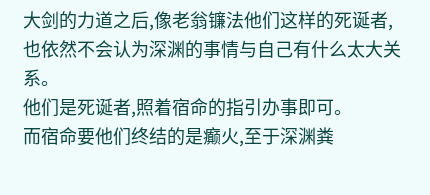大剑的力道之后,像老翁镰法他们这样的死诞者,也依然不会认为深渊的事情与自己有什么太大关系。
他们是死诞者,照着宿命的指引办事即可。
而宿命要他们终结的是癫火,至于深渊粪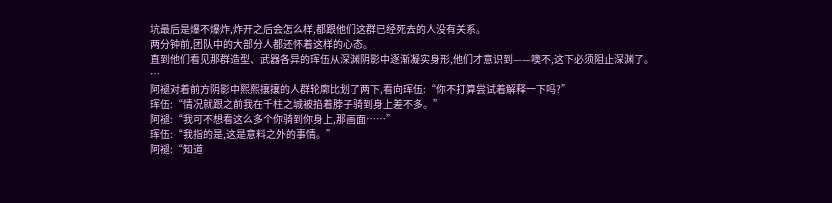坑最后是爆不爆炸,炸开之后会怎么样,都跟他们这群已经死去的人没有关系。
两分钟前,团队中的大部分人都还怀着这样的心态。
直到他们看见那群造型、武器各异的珲伍从深渊阴影中逐渐凝实身形,他们才意识到——噢不,这下必须阻止深渊了。
…
阿褪对着前方阴影中熙熙攘攘的人群轮廓比划了两下,看向珲伍:“你不打算尝试着解释一下吗?”
珲伍:“情况就跟之前我在千柱之城被掐着脖子骑到身上差不多。”
阿褪:“我可不想看这么多个你骑到你身上,那画面……”
珲伍:“我指的是,这是意料之外的事情。”
阿褪:“知道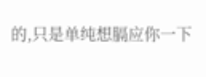的,只是单纯想膈应你一下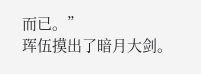而已。”
珲伍摸出了暗月大剑。